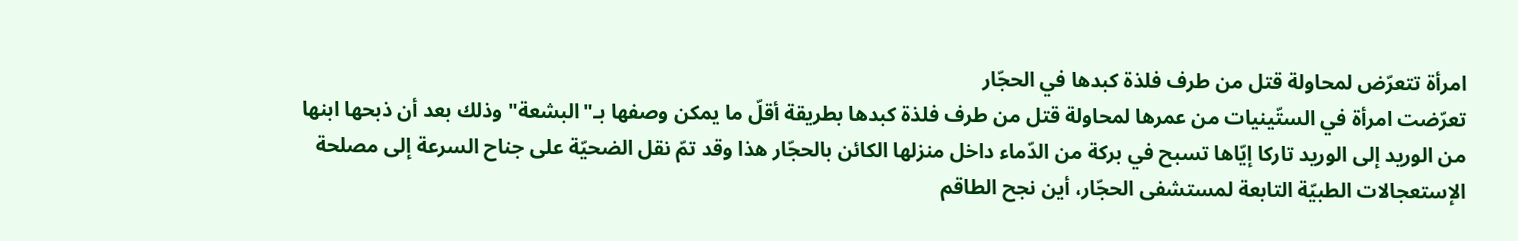امرأة تتعرّض لمحاولة قتل من طرف فلذة كبدها في الحجّار
تعرّضت امرأة في الستّينيات من عمرها لمحاولة قتل من طرف فلذة كبدها بطريقة أقلّ ما يمكن وصفها بـ"البشعة" وذلك بعد أن ذبحها ابنها من الوريد إلى الوريد تاركا إيّاها تسبح في بركة من الدّماء داخل منزلها الكائن بالحجّار هذا وقد تمّ نقل الضحيّة على جناح السرعة إلى مصلحة الإستعجالات الطبيّة التابعة لمستشفى الحجّار، أين نجح الطاقم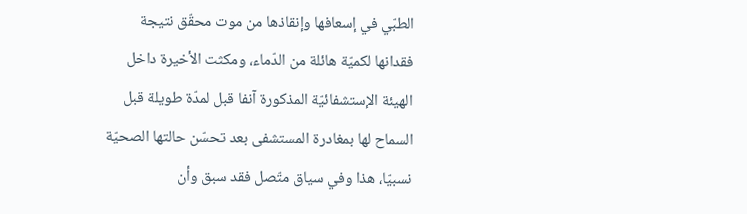الطبّي في إسعافها وإنقاذها من موت محقّق نتيجة فقدانها لكميّة هائلة من الدّماء، ومكثت الأخيرة داخل الهيئة الإستشفائيّة المذكورة آنفا قبل لمدّة طويلة قبل السماح لها بمغادرة المستشفى بعد تحسّن حالتها الصحيّة نسبيّا، هذا وفي سياق متّصل فقد سبق وأن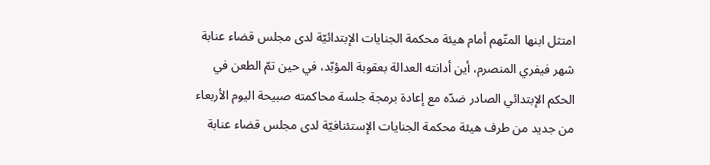امتثل ابنها المتّهم أمام هيئة محكمة الجنايات الإبتدائيّة لدى مجلس قضاء عنابة شهر فيفري المنصرم، أين أدانته العدالة بعقوبة المؤبّد، في حين تمّ الطعن في الحكم الإبتدائي الصادر ضدّه مع إعادة برمجة جلسة محاكمته صبيحة اليوم الأربعاء من جديد من طرف هيئة محكمة الجنايات الإستئنافيّة لدى مجلس قضاء عنابة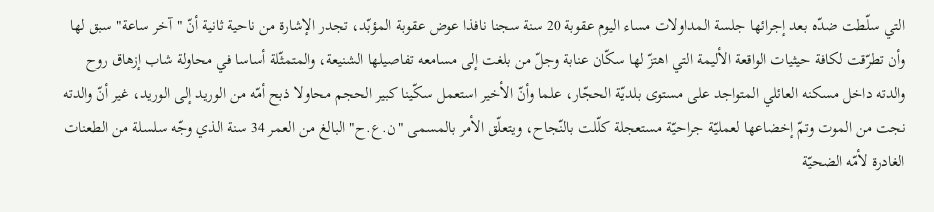التي سلّطت ضدّه بعد إجرائها جلسة المداولات مساء اليوم عقوبة 20 سنة سجنا نافذا عوض عقوبة المؤبّد، تجدر الإشارة من ناحية ثانية أنّ "آخر ساعة" سبق لها وأن تطرّقت لكافة حيثيات الواقعة الأليمة التي اهتزّ لها سكّان عنابة وجلّ من بلغت إلى مسامعه تفاصيلها الشنيعة، والمتمثّلة أساسا في محاولة شاب إزهاق روح والدته داخل مسكنه العائلي المتواجد على مستوى بلديّة الحجّار، علما وأنّ الأخير استعمل سكّينا كبير الحجم محاولا ذبح أمّه من الوريد إلى الوريد، غير أنّ والدته نجت من الموت وتمّ إخضاعها لعمليّة جراحيّة مستعجلة كلّلت بالنّجاح، ويتعلّق الأمر بالمسمى "ن.ع.ح" البالغ من العمر 34 سنة الذي وجّه سلسلة من الطعنات الغادرة لأمّه الضحيّة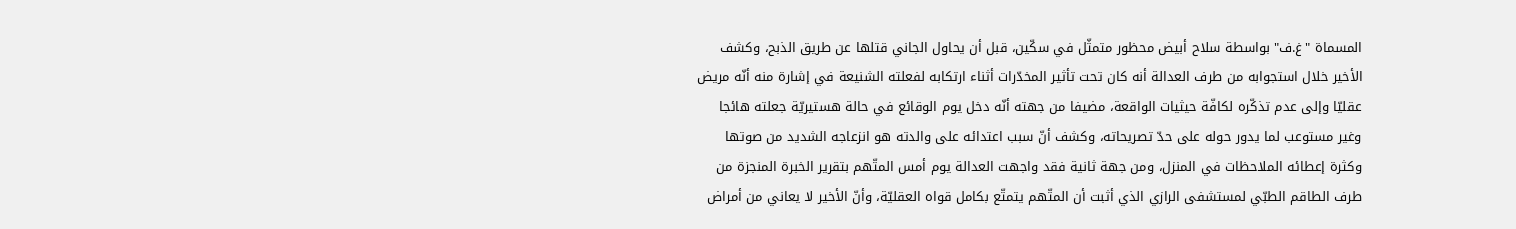المسماة "غ.ف" بواسطة سلاح أبيض محظور متمثّل في سكّين، قبل أن يحاول الجاني قتلها عن طريق الذبح، وكشف الأخير خلال استجوابه من طرف العدالة أنه كان تحت تأثير المخدّرات أثناء ارتكابه لفعلته الشنيعة في إشارة منه أنّه مريض عقليّا وإلى عدم تذكّره لكافّة حيثيات الواقعة، مضيفا من جهته أنّه دخل يوم الوقائع في حالة هستيريّة جعلته هائجا وغير مستوعب لما يدور حوله على حدّ تصريحاته، وكشف أنّ سبب اعتدائه على والدته هو انزعاجه الشديد من صوتها وكثرة إعطائه الملاحظات في المنزل، ومن جهة ثانية فقد واجهت العدالة يوم أمس المتّهم بتقرير الخبرة المنجزة من طرف الطاقم الطبّي لمستشفى الرازي الذي أثبت أن المتّهم يتمتّع بكامل قواه العقليّة، وأنّ الأخير لا يعاني من أمراض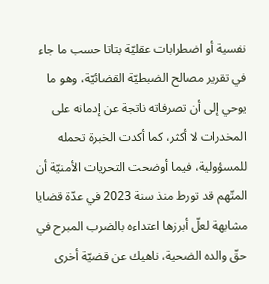نفسية أو اضطرابات عقليّة بتاتا حسب ما جاء في تقرير مصالح الضبطيّة القضائيّة، وهو ما يوحي إلى أن تصرفاته ناتجة عن إدمانه على المخدرات لا أكثر، كما أكدت الخبرة تحمله للمسؤولية، فيما أوضحت التحريات الأمنيّة أن المتّهم قد تورط منذ سنة 2023 في عدّة قضايا مشابهة لعلّ أبرزها اعتداءه بالضرب المبرح في حقّ والده الضحية، ناهيك عن قضيّة أخرى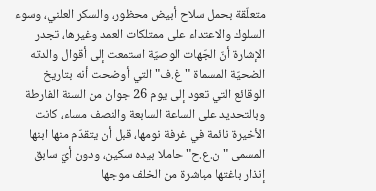متعلّقة بحمل سلاح أبيض محظور، والسكر العلني، وسوء السلوك والاعتداء على ممتلكات العمد وغيرها، تجدر الإشارة أنّ الجّهات الوصيّة استمعت إلى أقوال والدته الضحيّة المسماة "غ.ف" التي أوضحت أنه بتاريخ الوقائع التي تعود إلى يوم 26 جوان من السنة الفارطة وبالتحديد على الساعة السابعة والنصف مساء، كانت الأخيرة نائمة في غرفة نومها، قبل أن يتقدّم منها ابنها المسمى "ن.ع.ح" حاملا بيده سكين، ودون أيّ سابق إنذار باغتها مباشرة من الخلف موجها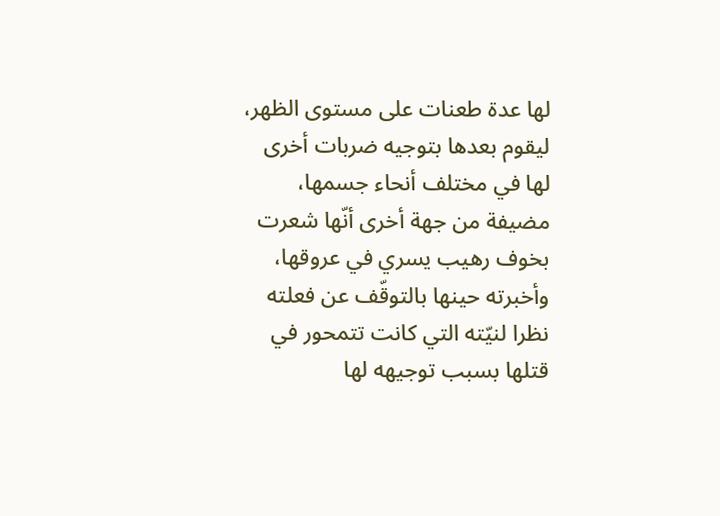لها عدة طعنات على مستوى الظهر، ليقوم بعدها بتوجيه ضربات أخرى لها في مختلف أنحاء جسمها، مضيفة من جهة أخرى أنّها شعرت بخوف رهيب يسري في عروقها، وأخبرته حينها بالتوقّف عن فعلته نظرا لنيّته التي كانت تتمحور في قتلها بسبب توجيهه لها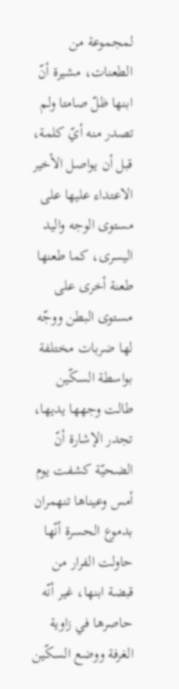لمجموعة من الطعنات، مشيرة أنّ ابنها ظلّ صامتا ولم تصدر منه أيّ كلمة، قبل أن يواصل الأخير الاعتداء عليها على مستوى الوجه واليد اليسرى، كما طعنها طعنة أخرى على مستوى البطن ووجّه لها ضربات مختلفة بواسطة السكّين طالت وجهها يديها، تجدر الإشارة أنّ الضحيّة كشفت يوم أمس وعيناها تنهمران بدموع الحسرة أنّها حاولت الفرار من قبضة ابنها، غير أنّه حاصرها في زاوية الغرفة ووضع السكّين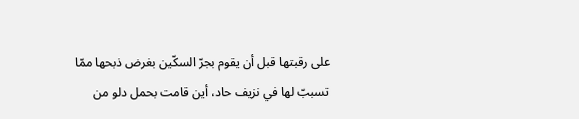على رقبتها قبل أن يقوم بجرّ السكّين بغرض ذبحها ممّا تسببّ لها في نزيف حاد، أين قامت بحمل دلو من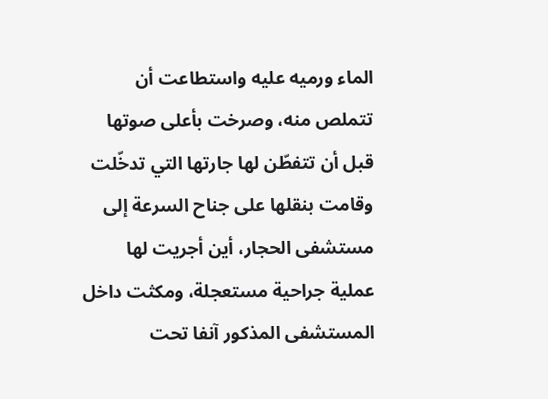الماء ورميه عليه واستطاعت أن تتملص منه، وصرخت بأعلى صوتها قبل أن تتفطّن لها جارتها التي تدخّلت وقامت بنقلها على جناح السرعة إلى مستشفى الحجار، أين أجريت لها عملية جراحية مستعجلة، ومكثت داخل المستشفى المذكور آنفا تحت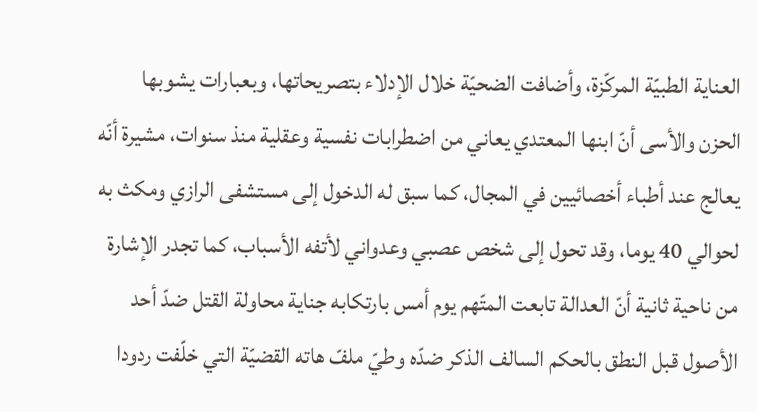العناية الطبيّة المركّزة، وأضافت الضحيّة خلال الإدلاء بتصريحاتها، وبعبارات يشوبها الحزن والأسى أنّ ابنها المعتدي يعاني من اضطرابات نفسية وعقلية منذ سنوات، مشيرة أنّه يعالج عند أطباء أخصائيين في المجال، كما سبق له الدخول إلى مستشفى الرازي ومكث به لحوالي 40 يوما، وقد تحول إلى شخص عصبي وعدواني لأتفه الأسباب، كما تجدر الإشارة من ناحية ثانية أنّ العدالة تابعت المتّهم يوم أمس بارتكابه جناية محاولة القتل ضدّ أحد الأصول قبل النطق بالحكم السالف الذكر ضدّه وطيّ ملفّ هاته القضيّة التي خلّفت ردودا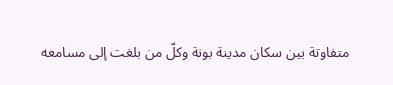متفاوتة بين سكان مدينة بونة وكلّ من بلغت إلى مسامعه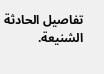تفاصيل الحادثة الشنيعة.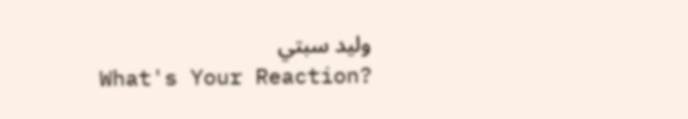وليد سبتي
What's Your Reaction?